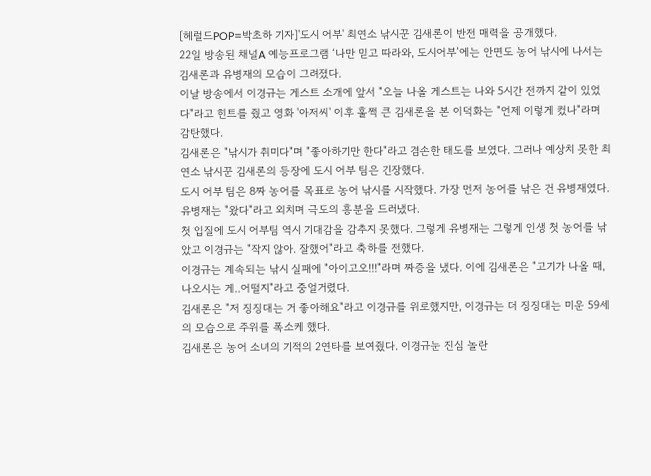[헤럴드POP=박초하 기자]'도시 어부' 최연소 낚시꾼 김새론이 반전 매력을 공개했다.
22일 방송된 채널A 예능프로그램 ‘나만 믿고 따라와, 도시어부’에는 안면도 농어 낚시에 나서는 김새론과 유병재의 모습이 그려졌다.
이날 방송에서 이경규는 게스트 소개에 앞서 "오늘 나올 게스트는 나와 5시간 전까지 같이 있었다"라고 힌트를 줬고 영화 '아저씨' 이후 훌쩍 큰 김새론을 본 이덕화는 "언제 이렇게 컸나"라며 감탄했다.
김새론은 "낚시가 취미다"며 "좋아하기만 한다"라고 겸손한 태도를 보였다. 그러나 예상치 못한 최연소 낚시꾼 김새론의 등장에 도시 어부 팀은 긴장했다.
도시 어부 팀은 8짜 농어를 목표로 농어 낚시를 시작했다. 가장 먼저 농어를 낚은 건 유병재였다. 유병재는 "왔다"라고 외치며 극도의 흥분을 드러냈다.
첫 입질에 도시 어부팀 역시 기대감을 감추지 못했다. 그렇게 유병재는 그렇게 인생 첫 농어를 낚았고 이경규는 "작지 않아. 잘했어"라고 축하를 전했다.
이경규는 계속되는 낚시 실패에 "아이고오!!!"라며 짜증을 냈다. 이에 김새론은 "고기가 나올 때, 나오시는 게..어떨지"라고 중얼거렸다.
김새론은 "저 징징대는 거 좋아해요"라고 이경규를 위로했지만, 이경규는 더 징징대는 미운 59세의 모습으로 주위를 폭소케 했다.
김새론은 농어 소녀의 기적의 2연타를 보여줬다. 이경규눈 진심 놀란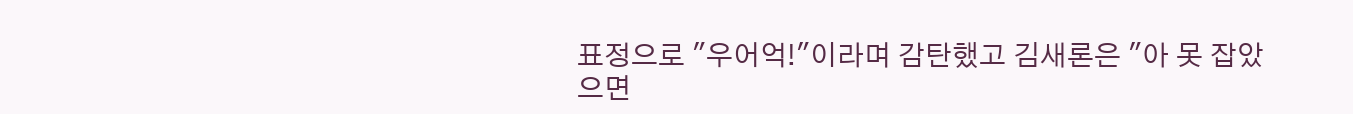표정으로 "우어억!"이라며 감탄했고 김새론은 "아 못 잡았으면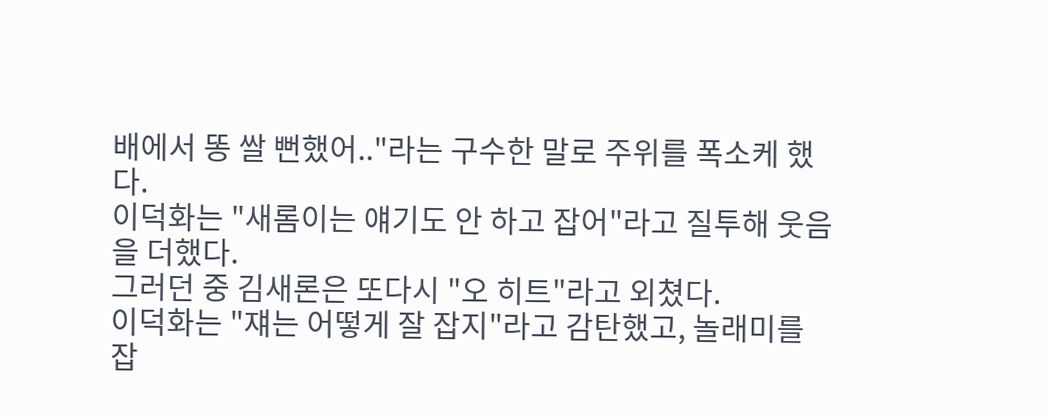배에서 똥 쌀 뻔했어.."라는 구수한 말로 주위를 폭소케 했다.
이덕화는 "새롬이는 얘기도 안 하고 잡어"라고 질투해 웃음을 더했다.
그러던 중 김새론은 또다시 "오 히트"라고 외쳤다.
이덕화는 "쟤는 어떻게 잘 잡지"라고 감탄했고, 놀래미를 잡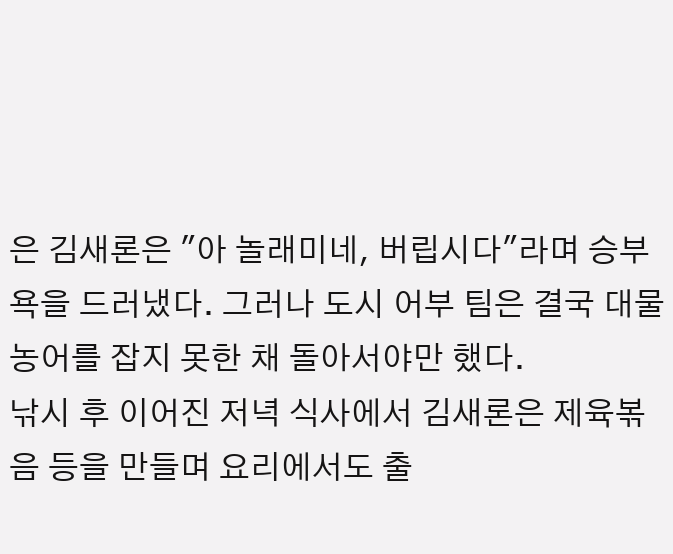은 김새론은 "아 놀래미네, 버립시다"라며 승부욕을 드러냈다. 그러나 도시 어부 팀은 결국 대물 농어를 잡지 못한 채 돌아서야만 했다.
낚시 후 이어진 저녁 식사에서 김새론은 제육볶음 등을 만들며 요리에서도 출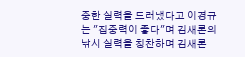중한 실력을 드러냈다고 이경규는 "집중력이 좋다"며 김새론의 낚시 실력을 칭찬하며 김새론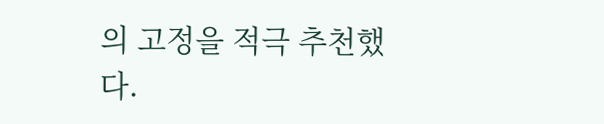의 고정을 적극 추천했다.